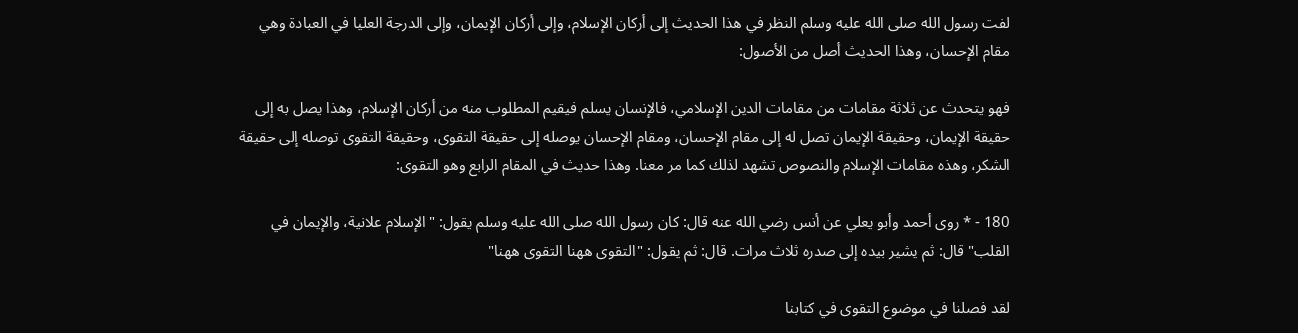لفت رسول الله صلى الله عليه وسلم النظر في هذا الحديث إلى أركان الإسلام، وإلى أركان الإيمان، وإلى الدرجة العليا في العبادة وهي مقام الإحسان، وهذا الحديث أصل من الأصول:

فهو يتحدث عن ثلاثة مقامات من مقامات الدين الإسلامي، فالإنسان يسلم فيقيم المطلوب منه من أركان الإسلام، وهذا يصل به إلى حقيقة الإيمان، وحقيقة الإيمان تصل له إلى مقام الإحسان، ومقام الإحسان يوصله إلى حقيقة التقوى، وحقيقة التقوى توصله إلى حقيقة الشكر، وهذه مقامات الإسلام والنصوص تشهد لذلك كما مر معنا. وهذا حديث في المقام الرابع وهو التقوى:

180 - * روى أحمد وأبو يعلي عن أنس رضي الله عنه قال: كان رسول الله صلى الله عليه وسلم يقول: "الإسلام علانية، والإيمان في القلب" قال: ثم يشير بيده إلى صدره ثلاث مرات. قال: ثم يقول: "التقوى ههنا التقوى ههنا"

لقد فصلنا في موضوع التقوى في كتابنا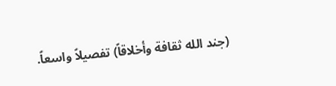(جند الله ثقافة وأخلاقاً) تفصيلاً واسعاً.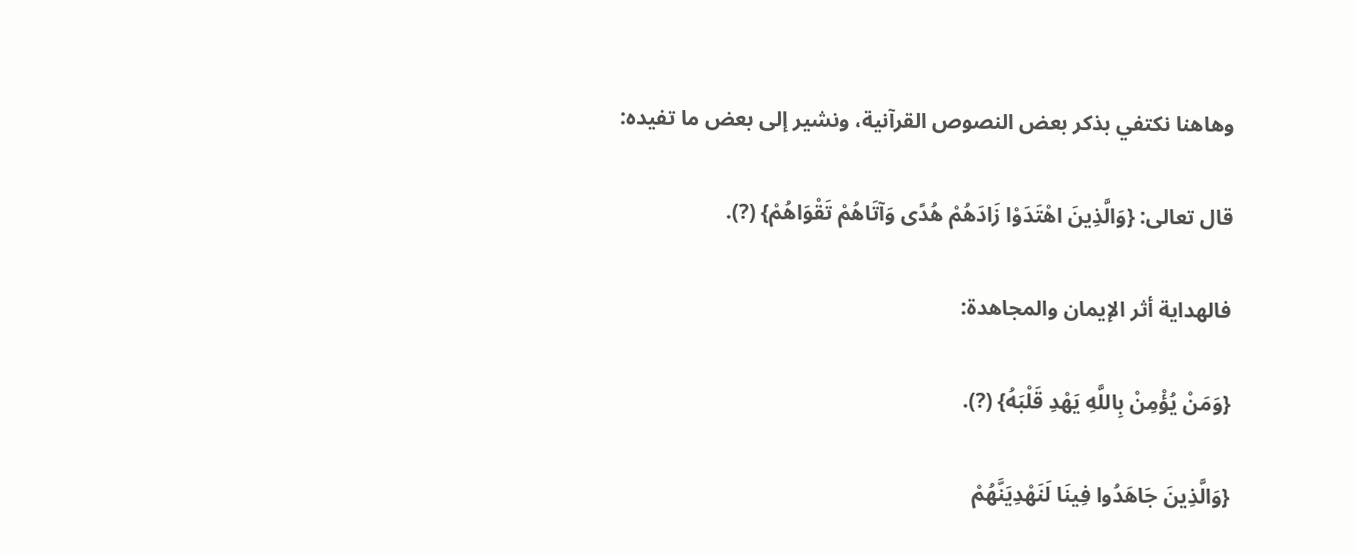وهاهنا نكتفي بذكر بعض النصوص القرآنية، ونشير إلى بعض ما تفيده:

قال تعالى: {وَالَّذِينَ اهْتَدَوْا زَادَهُمْ هُدًى وَآتَاهُمْ تَقْوَاهُمْ} (?).

فالهداية أثر الإيمان والمجاهدة:

{وَمَنْ يُؤْمِنْ بِاللَّهِ يَهْدِ قَلْبَهُ} (?).

{وَالَّذِينَ جَاهَدُوا فِينَا لَنَهْدِيَنَّهُمْ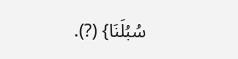سُبُلَنَا} (?).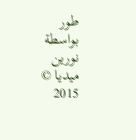طور بواسطة نورين ميديا © 2015